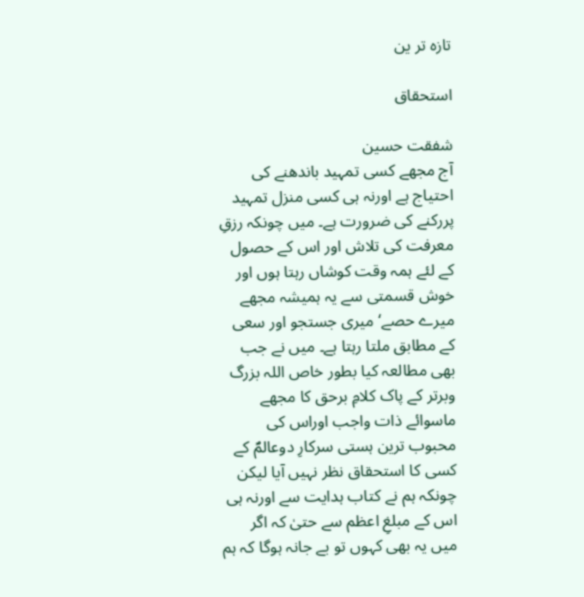تازہ تر ین

استحقاق

شفقت حسین
آج مجھے کسی تمہید باندھنے کی احتیاج ہے اورنہ ہی کسی منزل تمہید پررکنے کی ضرورت ہے۔ میں چونکہ رزقِ معرفت کی تلاش اور اس کے حصول کے لئے ہمہ وقت کوشاں رہتا ہوں اور خوش قسمتی سے یہ ہمیشہ مجھے میرے حصے‘ میری جستجو اور سعی کے مطابق ملتا رہتا ہے۔ میں نے جب بھی مطالعہ کیا بطور خاص اللہ بزرگ وبرتر کے پاک کلامِ برحق کا مجھے ماسوائے ذات واجب اوراس کی محبوب ترین ہستی سرکارِ دوعالمؐ کے کسی کا استحقاق نظر نہیں آیا لیکن چونکہ ہم نے کتاب ہدایت سے اورنہ ہی اس کے مبلغِ اعظم سے حتیٰ کہ اگر میں یہ بھی کہوں تو بے جانہ ہوگا کہ ہم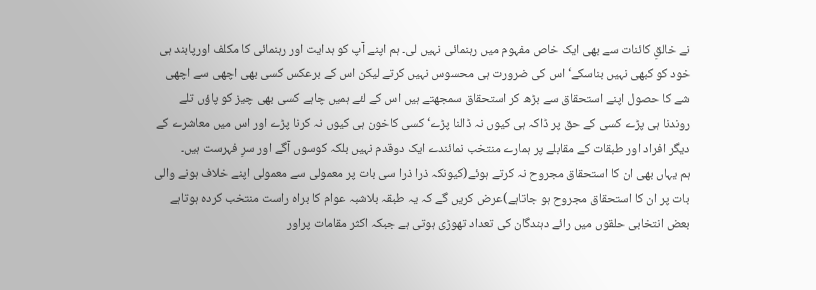نے خالقِ کائنات سے بھی ایک خاص مفہوم میں رہنمائی نہیں لی۔ ہم اپنے آپ کو ہدایت اور رہنمائی کا مکلف اورپابند ہی خود کو کبھی نہیں بناسکے‘اس کی ضرورت ہی محسوس نہیں کرتے لیکن اس کے برعکس کسی بھی اچھی سے اچھی شے کا حصول اپنے استحقاق سے بڑھ کر استحقاق سمجھتے ہیں اس کے لئے ہمیں چاہے کسی بھی چیز کو پاؤں تلے روندنا ہی پڑے کسی کے حق پر ڈاکہ ہی کیوں نہ ڈالنا پڑے‘ کسی کاخون ہی کیوں نہ کرنا پڑے اور اس میں معاشرے کے دیگر افراد اور طبقات کے مقابلے پر ہمارے منتخب نمائندے ایک دوقدم نہیں بلکہ کوسوں آگے اور سرِ فہرست ہیں۔
ہم یہاں بھی ان کا استحقاق مجروح نہ کرتے ہوئے(کیونکہ ذرا ذرا سی بات پر معمولی سے معمولی اپنے خلاف ہونے والی بات پر ان کا استحقاق مجروح ہو جاتاہے)عرض کریں گے کہ یہ طبقہ بلاشبہ عوام کا براہ راست منتخب کردہ ہوتاہے بعض انتخابی حلقوں میں رائے دہندگان کی تعداد تھوڑی ہوتی ہے جبکہ اکثر مقامات پراور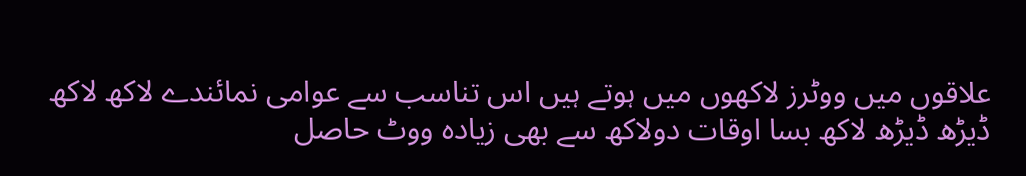علاقوں میں ووٹرز لاکھوں میں ہوتے ہیں اس تناسب سے عوامی نمائندے لاکھ لاکھ ڈیڑھ ڈیڑھ لاکھ بسا اوقات دولاکھ سے بھی زیادہ ووٹ حاصل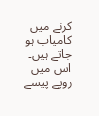کرنے میں کامیاب ہو جاتے ہیں۔ اس میں روپے پیسے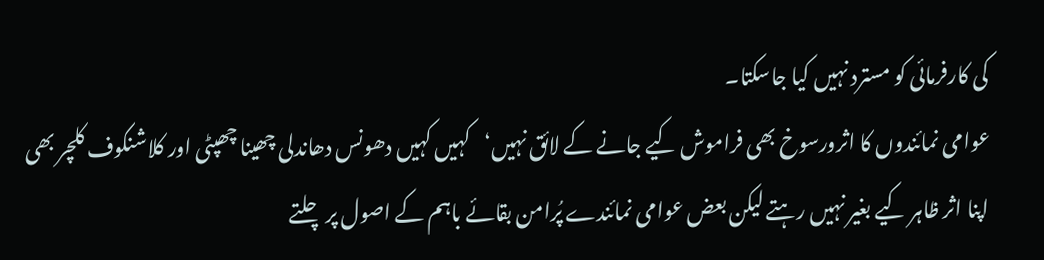کی کارفرمائی کو مسترد نہیں کیا جاسکتا۔
عوامی نمائندوں کا اثرورسوخ بھی فراموش کیے جانے کے لائق نہیں‘کہیں کہیں دھونس دھاندلی چھینا چھپٹی اور کلاشنکوف کلچر بھی اپنا اثر ظاہر کیے بغیر نہیں رہتے لیکن بعض عوامی نمائندے پُرامن بقائے باہم کے اصول پر چلتے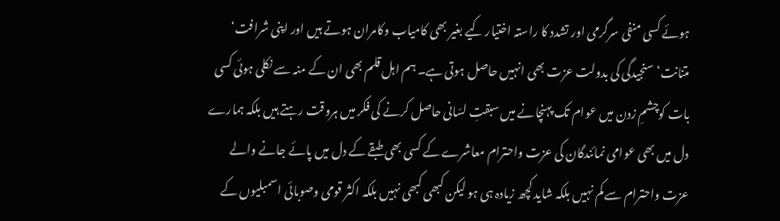ہوئے کسی منفی سرگرمی اور تشدد کا راستہ اختیار کیے بغیر بھی کامیاب وکامران ہوتے ہیں اور اپنی شرافت‘ متنانت‘ سنجیدگی کی بدولت عزت بھی انہیں حاصل ہوتی ہے۔ ہم اہل قلم بھی ان کے منہ سے نکلی ہوئی کسی بات کوچشمِ زدن میں عوام تک پہنچانے میں سبقتِ لسّانی حاصل کرنے کی فکر میں ہروقت رہتے ہیں بلکہ ہمارے دل میں بھی عوامی نمائندگان کی عزت واحترام معاشرے کے کسی بھی طبقے کے دل میں پائے جانے والے عزت واحترام سے کم نہیں بلکہ شاید کچھ زیادہ ہی ہو لیکن کبھی کبھی نہیں بلکہ اکثر قومی وصوبائی اسمبلیوں کے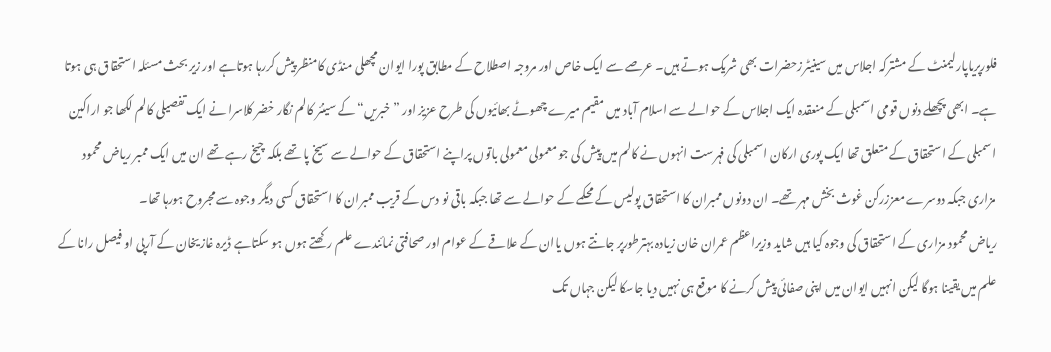فلورپریاپارلیمنٹ کے مشترکہ اجلاس میں سینیٹرزحضرات بھی شریک ہوتے ہیں۔ عرصے سے ایک خاص اور مروجہ اصطلاح کے مطابق پورا ایوان مچھلی منڈی کامنظر پیش کررہا ہوتاہے اور زیر بحث مسئلہ استحقاق ہی ہوتا ہے۔ ابھی پچھلے دنوں قومی اسمبلی کے منعقدہ ایک اجلاس کے حوالے سے اسلام آباد میں مقیم میرے چھوٹے بھائیوں کی طرح عزیز اور ”خبریں“ کے سینئر کالم نگار خضر کلاسرا نے ایک تفصیلی کالم لکھا جو اراکین اسمبلی کے استحقاق کے متعلق تھا ایک پوری ارکان اسمبلی کی فہرست انہوں نے کالم میں پیش کی جو معمولی معمولی باتوں پراپنے استحقاق کے حوالے سے سیخ پا تھے بلکہ چیخ رہے تھے ان میں ایک ممبر ریاض محمود مزاری جبکہ دوسرے معززرکن غوث بخش مہر تھے۔ ان دونوں ممبران کا استحقاق پولیس کے محکمے کے حوالے سے تھا جبکہ باقی نو دس کے قریب ممبران کا استحقاق کسی دیگر وجوہ سے مجروح ہورہا تھا۔
ریاض محمود مزاری کے استحقاق کی وجوہ کیا ہیں شاید وزیراعظم عمران خان زیادہ بہترطورپر جانتے ہوں یاان کے علاقے کے عوام اور صحافتی نمائندے علم رکھتے ہوں ہو سکتاہے ڈیرہ غازیخان کے آرپی او فیصل رانا کے علم میں یقینا ہوگا لیکن انہیں ایوان میں اپنی صفائی پیش کرنے کا موقع ہی نہیں دیا جاسکا لیکن جہاں تک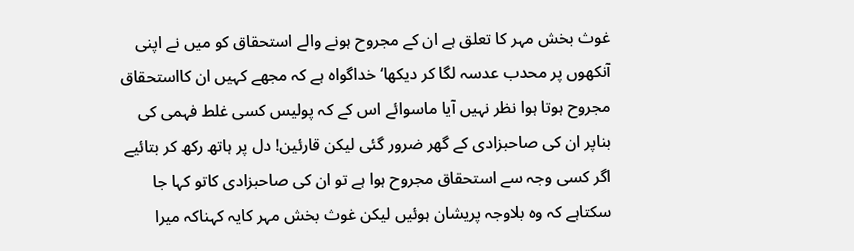غوث بخش مہر کا تعلق ہے ان کے مجروح ہونے والے استحقاق کو میں نے اپنی آنکھوں پر محدب عدسہ لگا کر دیکھا‘ خداگواہ ہے کہ مجھے کہیں ان کااستحقاق مجروح ہوتا ہوا نظر نہیں آیا ماسوائے اس کے کہ پولیس کسی غلط فہمی کی بناپر ان کی صاحبزادی کے گھر ضرور گئی لیکن قارئین! دل پر ہاتھ رکھ کر بتائیے اگر کسی وجہ سے استحقاق مجروح ہوا ہے تو ان کی صاحبزادی کاتو کہا جا سکتاہے کہ وہ بلاوجہ پریشان ہوئیں لیکن غوث بخش مہر کایہ کہناکہ میرا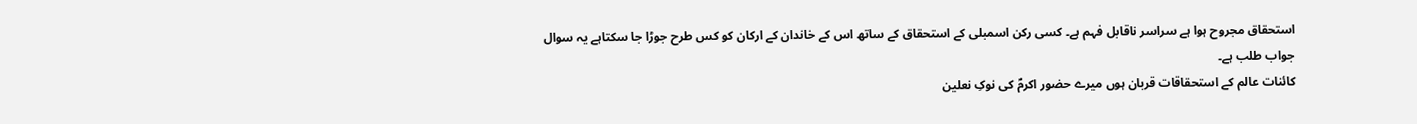استحقاق مجروح ہوا ہے سراسر ناقابل فہم ہے۔ کسی رکن اسمبلی کے استحقاق کے ساتھ اس کے خاندان کے ارکان کو کس طرح جوڑا جا سکتاہے یہ سوال جواب طلب ہے۔
کائنات عالم کے استحقاقات قربان ہوں میرے حضور اکرمؐ کی نوکِ نعلین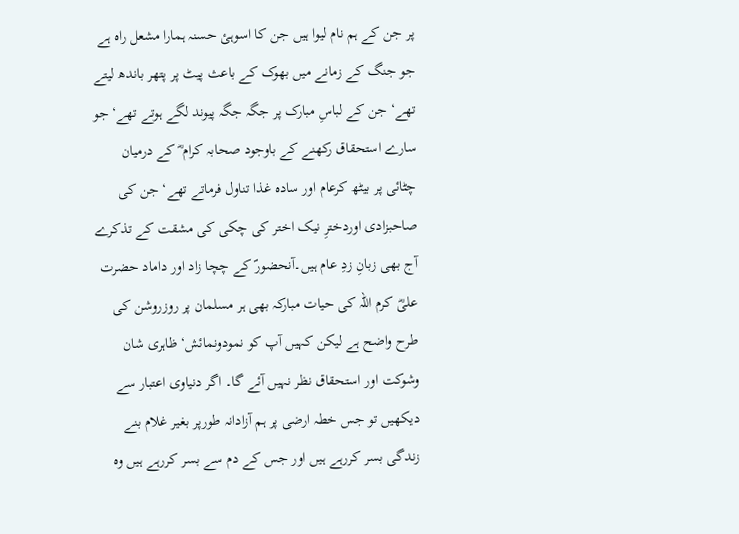پر جن کے ہم نام لیوا ہیں جن کا اسوہئ حسنہ ہمارا مشعل راہ ہے جو جنگ کے زمانے میں بھوک کے باعث پیٹ پر پتھر باندھ لیتے تھے‘ جن کے لباسِ مبارک پر جگہ جگہ پیوند لگے ہوتے تھے‘ جو سارے استحقاق رکھنے کے باوجود صحابہ کرام ؓ کے درمیان چٹائی پر بیٹھ کرعام اور سادہ غذا تناول فرماتے تھے‘ جن کی صاحبزادی اوردخترِ نیک اختر کی چکی کی مشقت کے تذکرے آج بھی زبانِ زدِ عام ہیں۔آنحضورؐ کے چچا زاد اور داماد حضرت علیؓ کرم اللہ کی حیات مبارکہ بھی ہر مسلمان پر روزروشن کی طرح واضح ہے لیکن کہیں آپ کو نمودونمائش‘ ظاہری شان وشوکت اور استحقاق نظر نہیں آئے گا۔ اگر دنیاوی اعتبار سے دیکھیں تو جس خطہ ارضی پر ہم آزادانہ طورپر بغیر غلام بنے زندگی بسر کررہے ہیں اور جس کے دم سے بسر کررہے ہیں وہ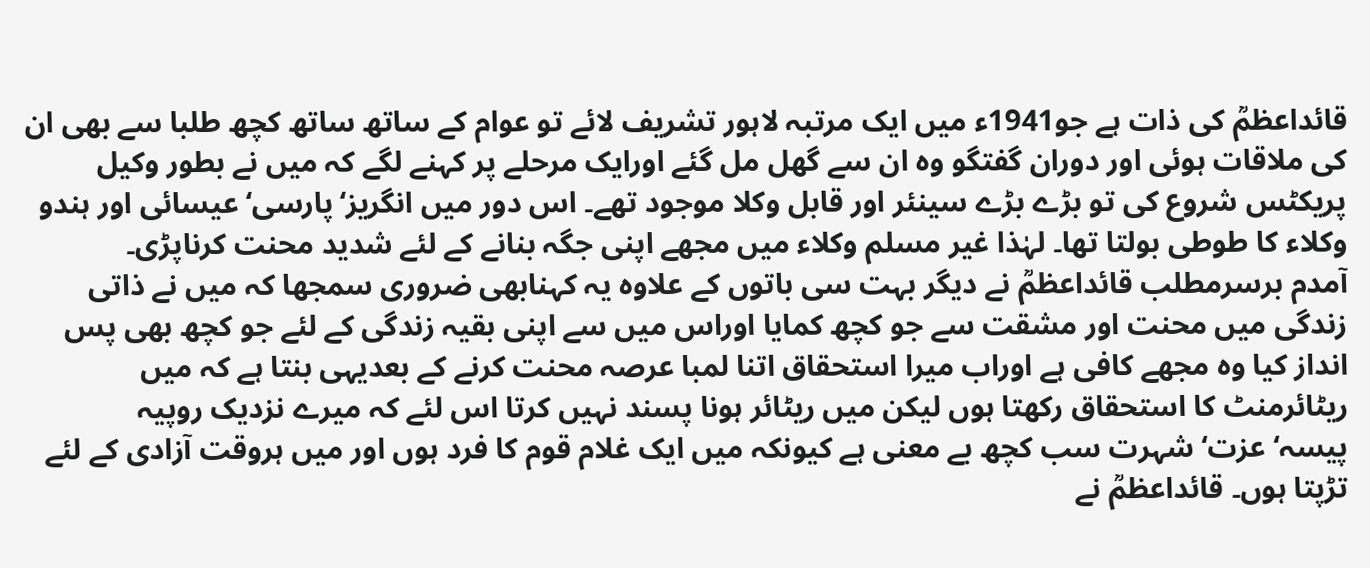قائداعظمؒ کی ذات ہے جو1941ء میں ایک مرتبہ لاہور تشریف لائے تو عوام کے ساتھ ساتھ کچھ طلبا سے بھی ان کی ملاقات ہوئی اور دوران گفتگو وہ ان سے گھل مل گئے اورایک مرحلے پر کہنے لگے کہ میں نے بطور وکیل پریکٹس شروع کی تو بڑے بڑے سینئر اور قابل وکلا موجود تھے۔ اس دور میں انگریز‘پارسی‘ عیسائی اور ہندو وکلاء کا طوطی بولتا تھا۔ لہٰذا غیر مسلم وکلاء میں مجھے اپنی جگہ بنانے کے لئے شدید محنت کرناپڑی۔
آمدم برسرمطلب قائداعظمؒ نے دیگر بہت سی باتوں کے علاوہ یہ کہنابھی ضروری سمجھا کہ میں نے ذاتی زندگی میں محنت اور مشقت سے جو کچھ کمایا اوراس میں سے اپنی بقیہ زندگی کے لئے جو کچھ بھی پس انداز کیا وہ مجھے کافی ہے اوراب میرا استحقاق اتنا لمبا عرصہ محنت کرنے کے بعدیہی بنتا ہے کہ میں ریٹائرمنٹ کا استحقاق رکھتا ہوں لیکن میں ریٹائر ہونا پسند نہیں کرتا اس لئے کہ میرے نزدیک روپیہ پیسہ‘عزت‘ شہرت سب کچھ بے معنی ہے کیونکہ میں ایک غلام قوم کا فرد ہوں اور میں ہروقت آزادی کے لئے تڑپتا ہوں۔ قائداعظمؒ نے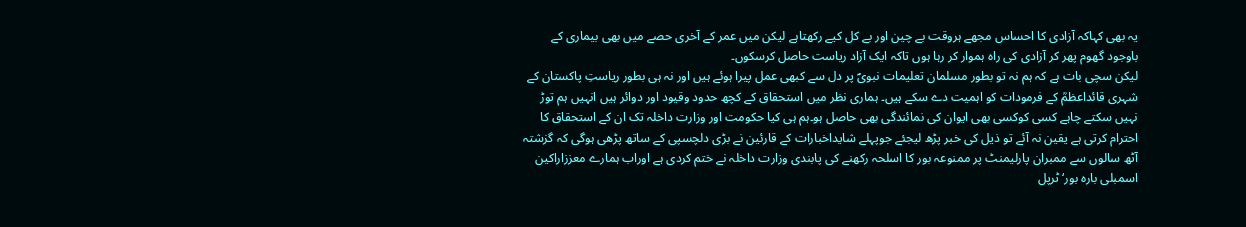یہ بھی کہاکہ آزادی کا احساس مجھے ہروقت بے چین اور بے کل کیے رکھتاہے لیکن میں عمر کے آخری حصے میں بھی بیماری کے باوجود گھوم پھر کر آزادی کی راہ ہموار کر رہا ہوں تاکہ ایک آزاد ریاست حاصل کرسکوں۔
لیکن سچی بات ہے کہ ہم نہ تو بطور مسلمان تعلیمات نبویؐ پر دل سے کبھی عمل پیرا ہوئے ہیں اور نہ ہی بطور ریاستِ پاکستان کے شہری قائداعظمؒ کے فرمودات کو اہمیت دے سکے ہیں۔ ہماری نظر میں استحقاق کے کچھ حدود وقیود اور دوائر ہیں انہیں ہم توڑ نہیں سکتے چاہے کسی کوکسی بھی ایوان کی نمائندگی بھی حاصل ہو۔ہم ہی کیا حکومت اور وزارت داخلہ تک ان کے استحقاق کا احترام کرتی ہے یقین نہ آئے تو ذیل کی خبر پڑھ لیجئے جوپہلے شایداخبارات کے قارئین نے بڑی دلچسپی کے ساتھ پڑھی ہوگی کہ گزشتہ آٹھ سالوں سے ممبران پارلیمنٹ پر ممنوعہ بور کا اسلحہ رکھنے کی پابندی وزارت داخلہ نے ختم کردی ہے اوراب ہمارے معززاراکین اسمبلی بارہ بور‘ ٹرپل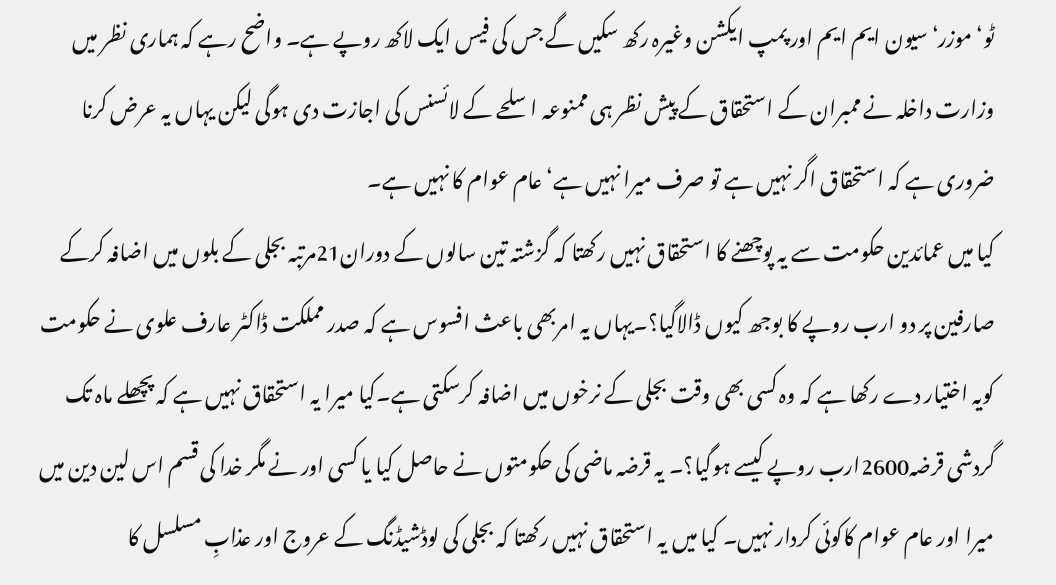ٹو‘ موزر‘سیون ایم ایم اور پمپ ایکشن وغیرہ رکھ سکیں گے جس کی فیس ایک لاکھ روپے ہے۔ واضح رہے کہ ہماری نظر میں وزارت داخلہ نے ممبران کے استحقاق کے پیش نظر ہی ممنوعہ اسلحے کے لائسنس کی اجازت دی ہوگی لیکن یہاں یہ عرض کرنا ضروری ہے کہ استحقاق اگر نہیں ہے تو صرف میرا نہیں ہے‘ عام عوام کا نہیں ہے۔
کیا میں عمائدین حکومت سے یہ پوچھنے کا استحقاق نہیں رکھتا کہ گزشتہ تین سالوں کے دوران21مرتبہ بجلی کے بلوں میں اضافہ کرکے صارفین پر دو ارب روپے کا بوجھ کیوں ڈالاگیا؟۔یہاں یہ امربھی باعث افسوس ہے کہ صدر مملکت ڈاکٹر عارف علوی نے حکومت کویہ اختیار دے رکھا ہے کہ وہ کسی بھی وقت بجلی کے نرخوں میں اضافہ کرسکتی ہے۔کیا میرا یہ استحقاق نہیں ہے کہ پچھلے ماہ تک گردشی قرضہ2600ارب روپے کیسے ہوگیا؟۔ یہ قرضہ ماضی کی حکومتوں نے حاصل کیا یا کسی اور نے مگر خدا کی قسم اس لین دین میں میرا اور عام عوام کاکوئی کردار نہیں۔ کیا میں یہ استحقاق نہیں رکھتا کہ بجلی کی لوڈشیڈنگ کے عروج اور عذابِ مسلسل کا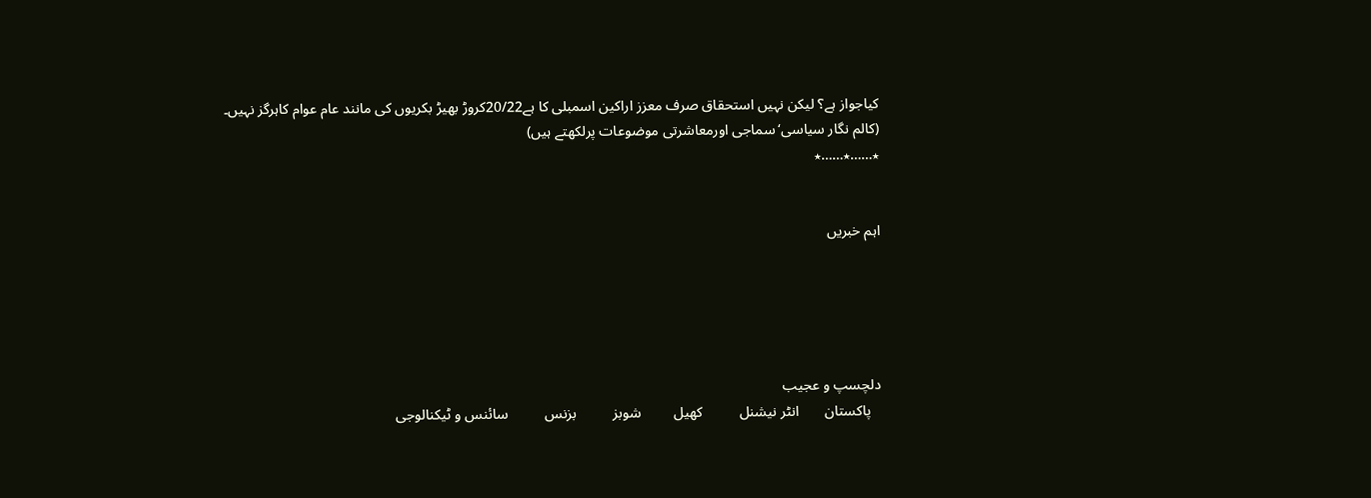کیاجواز ہے؟ لیکن نہیں استحقاق صرف معزز اراکین اسمبلی کا ہے20/22کروڑ بھیڑ بکریوں کی مانند عام عوام کاہرگز نہیں۔
(کالم نگار سیاسی‘سماجی اورمعاشرتی موضوعات پرلکھتے ہیں)
٭……٭……٭


اہم خبریں





دلچسپ و عجیب
   پاکستان       انٹر نیشنل          کھیل         شوبز          بزنس          سائنس و ٹیکنالوجی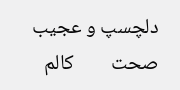دلچسپ و عجیب         صحت        کالم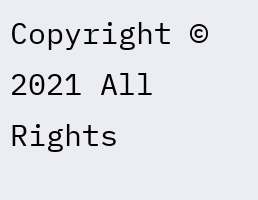Copyright © 2021 All Rights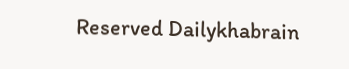Reserved Dailykhabrain